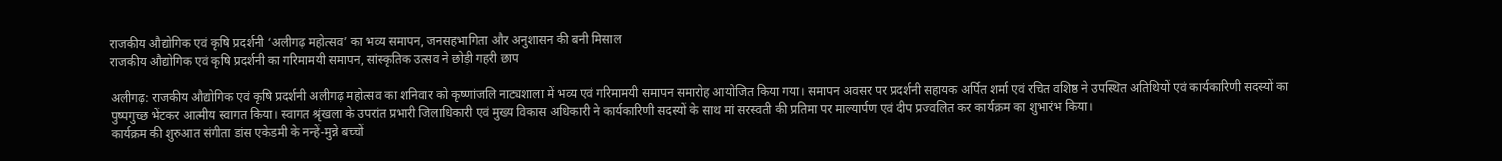राजकीय औद्योगिक एवं कृषि प्रदर्शनी ‘अलीगढ़ महोत्सव’ का भव्य समापन, जनसहभागिता और अनुशासन की बनी मिसाल
राजकीय औद्योगिक एवं कृषि प्रदर्शनी का गरिमामयी समापन, सांस्कृतिक उत्सव ने छोड़ी गहरी छाप

अलीगढ़: राजकीय औद्योगिक एवं कृषि प्रदर्शनी अलीगढ़ महोत्सव का शनिवार को कृष्णांजलि नाट्यशाला में भव्य एवं गरिमामयी समापन समारोह आयोजित किया गया। समापन अवसर पर प्रदर्शनी सहायक अर्पित शर्मा एवं रचित वशिष्ठ ने उपस्थित अतिथियों एवं कार्यकारिणी सदस्यों का पुष्पगुच्छ भेंटकर आत्मीय स्वागत किया। स्वागत श्रृंखला के उपरांत प्रभारी जिलाधिकारी एवं मुख्य विकास अधिकारी ने कार्यकारिणी सदस्यों के साथ मां सरस्वती की प्रतिमा पर माल्यार्पण एवं दीप प्रज्वलित कर कार्यक्रम का शुभारंभ किया।
कार्यक्रम की शुरुआत संगीता डांस एकेडमी के नन्हें-मुन्ने बच्चों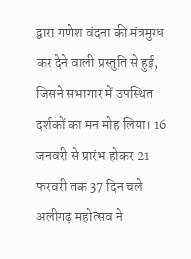द्वारा गणेश वंदना की मंत्रमुग्ध कर देने वाली प्रस्तुति से हुई, जिसने सभागार में उपस्थित दर्शकों का मन मोह लिया। 16 जनवरी से प्रारंभ होकर 21 फरवरी तक 37 दिन चले अलीगढ़ महोत्सव ने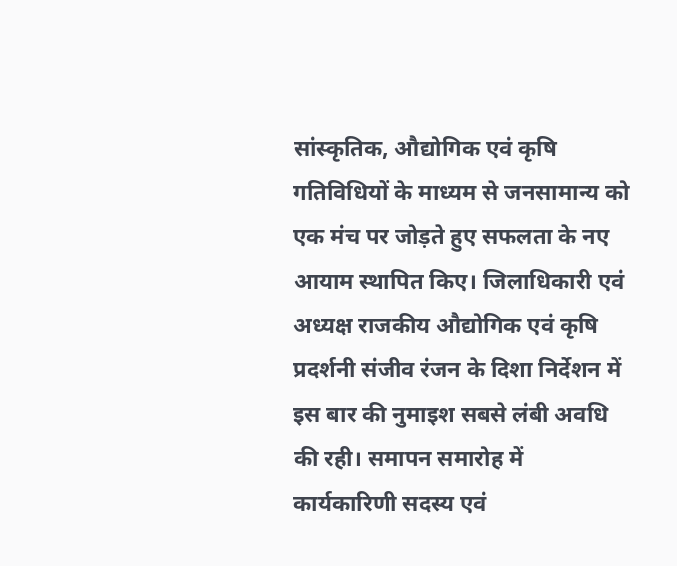सांस्कृतिक, औद्योगिक एवं कृषि गतिविधियों के माध्यम से जनसामान्य को एक मंच पर जोड़ते हुए सफलता के नए आयाम स्थापित किए। जिलाधिकारी एवं अध्यक्ष राजकीय औद्योगिक एवं कृषि प्रदर्शनी संजीव रंजन के दिशा निर्देशन में इस बार की नुमाइश सबसे लंबी अवधि की रही। समापन समारोह में कार्यकारिणी सदस्य एवं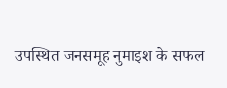उपस्थित जनसमूह नुमाइश के सफल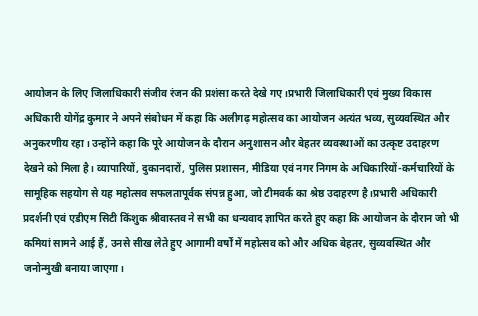आयोजन के लिए जिलाधिकारी संजीव रंजन की प्रशंसा करते देखे गए।प्रभारी जिलाधिकारी एवं मुख्य विकास अधिकारी योगेंद्र कुमार ने अपने संबोधन में कहा कि अलीगढ़ महोत्सव का आयोजन अत्यंत भव्य, सुव्यवस्थित और अनुकरणीय रहा। उन्होंने कहा कि पूरे आयोजन के दौरान अनुशासन और बेहतर व्यवस्थाओं का उत्कृष्ट उदाहरण देखने को मिला है। व्यापारियों, दुकानदारों, पुलिस प्रशासन, मीडिया एवं नगर निगम के अधिकारियों-कर्मचारियों के सामूहिक सहयोग से यह महोत्सव सफलतापूर्वक संपन्न हुआ, जो टीमवर्क का श्रेष्ठ उदाहरण है।प्रभारी अधिकारी प्रदर्शनी एवं एडीएम सिटी किंशुक श्रीवास्तव ने सभी का धन्यवाद ज्ञापित करते हुए कहा कि आयोजन के दौरान जो भी कमियां सामने आई हैं, उनसे सीख लेते हुए आगामी वर्षों में महोत्सव को और अधिक बेहतर, सुव्यवस्थित और जनोन्मुखी बनाया जाएगा।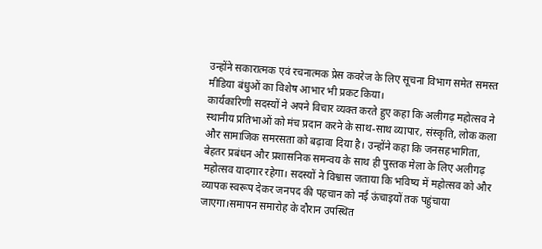उन्होंने सकारात्मक एवं रचनात्मक प्रेस कवरेज के लिए सूचना विभाग समेत समस्त मीडिया बंधुओं का विशेष आभार भी प्रकट किया।
कार्यकारिणी सदस्यों ने अपने विचार व्यक्त करते हुए कहा कि अलीगढ़ महोत्सव ने स्थानीय प्रतिभाओं को मंच प्रदान करने के साथ-साथ व्यापार, संस्कृति, लोक कला और सामाजिक समरसता को बढ़ावा दिया है। उन्होंने कहा कि जनसहभागिता, बेहतर प्रबंधन और प्रशासनिक समन्वय के साथ ही पुस्तक मेला के लिए अलीगढ़ महोत्सव यादगार रहेगा। सदस्यों ने विश्वास जताया कि भविष्य में महोत्सव को और व्यापक स्वरूप देकर जनपद की पहचान को नई ऊंचाइयों तक पहुंचाया जाएगा।समापन समारोह के दौरान उपस्थित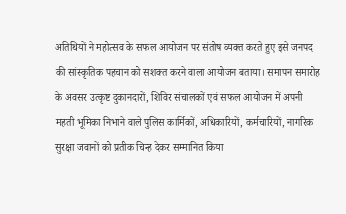अतिथियों ने महोत्सव के सफल आयोजन पर संतोष व्यक्त करते हुए इसे जनपद की सांस्कृतिक पहचान को सशक्त करने वाला आयोजन बताया। समापन समारोह के अवसर उत्कृष्ट दुकानदारों, शिविर संचालकों एवं सफल आयोजन में अपनी महती भूमिका निभाने वाले पुलिस कार्मिकों, अधिकारियों, कर्मचारियों, नागरिक सुरक्षा जवानों को प्रतीक चिन्ह देकर सम्मानित किया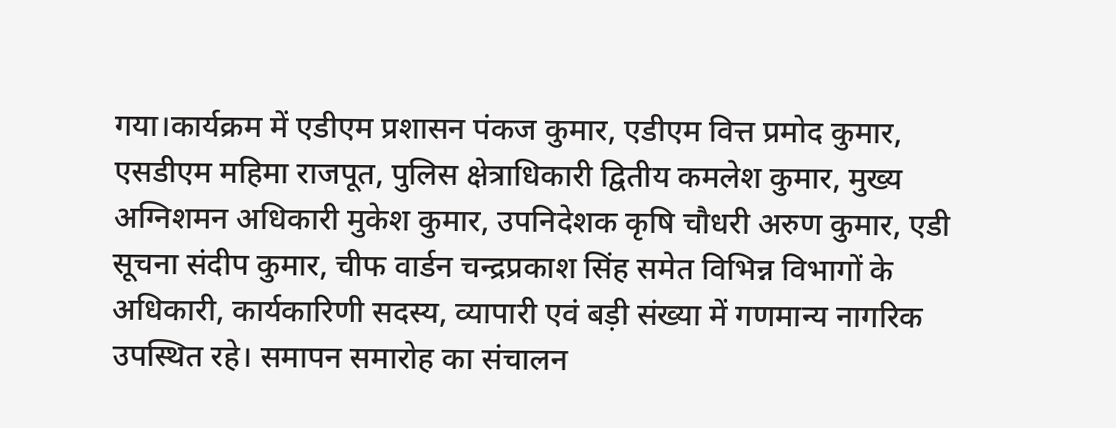गया।कार्यक्रम में एडीएम प्रशासन पंकज कुमार, एडीएम वित्त प्रमोद कुमार, एसडीएम महिमा राजपूत, पुलिस क्षेत्राधिकारी द्वितीय कमलेश कुमार, मुख्य अग्निशमन अधिकारी मुकेश कुमार, उपनिदेशक कृषि चौधरी अरुण कुमार, एडी सूचना संदीप कुमार, चीफ वार्डन चन्द्रप्रकाश सिंह समेत विभिन्न विभागों के अधिकारी, कार्यकारिणी सदस्य, व्यापारी एवं बड़ी संख्या में गणमान्य नागरिक उपस्थित रहे। समापन समारोह का संचालन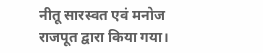नीतू सारस्वत एवं मनोज राजपूत द्वारा किया गया।